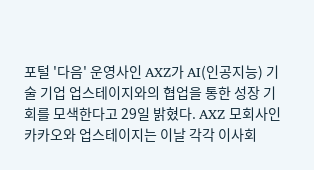포털 '다음' 운영사인 AXZ가 AI(인공지능) 기술 기업 업스테이지와의 협업을 통한 성장 기회를 모색한다고 29일 밝혔다. AXZ 모회사인 카카오와 업스테이지는 이날 각각 이사회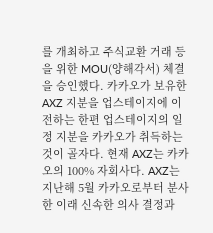를 개최하고 주식교환 거래 등을 위한 MOU(양해각서) 체결을 승인했다. 카카오가 보유한 AXZ 지분을 업스테이지에 이전하는 한편 업스테이지의 일정 지분을 카카오가 취득하는 것이 골자다. 현재 AXZ는 카카오의 100% 자회사다. AXZ는 지난해 5월 카카오로부터 분사한 이래 신속한 의사 결정과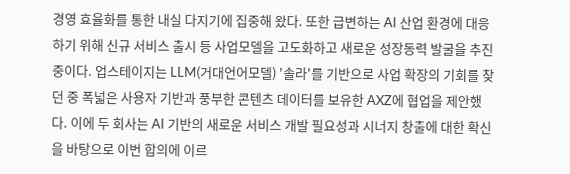경영 효율화를 통한 내실 다지기에 집중해 왔다. 또한 급변하는 AI 산업 환경에 대응하기 위해 신규 서비스 출시 등 사업모델을 고도화하고 새로운 성장동력 발굴을 추진 중이다. 업스테이지는 LLM(거대언어모델) '솔라'를 기반으로 사업 확장의 기회를 찾던 중 폭넓은 사용자 기반과 풍부한 콘텐츠 데이터를 보유한 AXZ에 협업을 제안했다. 이에 두 회사는 AI 기반의 새로운 서비스 개발 필요성과 시너지 창출에 대한 확신을 바탕으로 이번 합의에 이르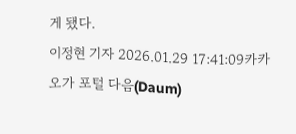게 됐다.
이정현 기자 2026.01.29 17:41:09카카오가 포털 다음(Daum)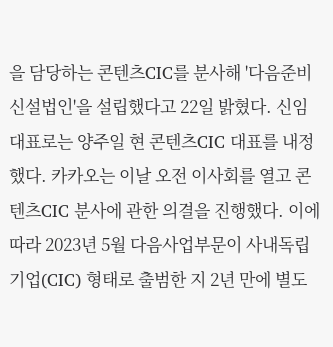을 담당하는 콘텐츠CIC를 분사해 '다음준비신설법인'을 설립했다고 22일 밝혔다. 신임 대표로는 양주일 현 콘텐츠CIC 대표를 내정했다. 카카오는 이날 오전 이사회를 열고 콘텐츠CIC 분사에 관한 의결을 진행했다. 이에 따라 2023년 5월 다음사업부문이 사내독립기업(CIC) 형태로 출범한 지 2년 만에 별도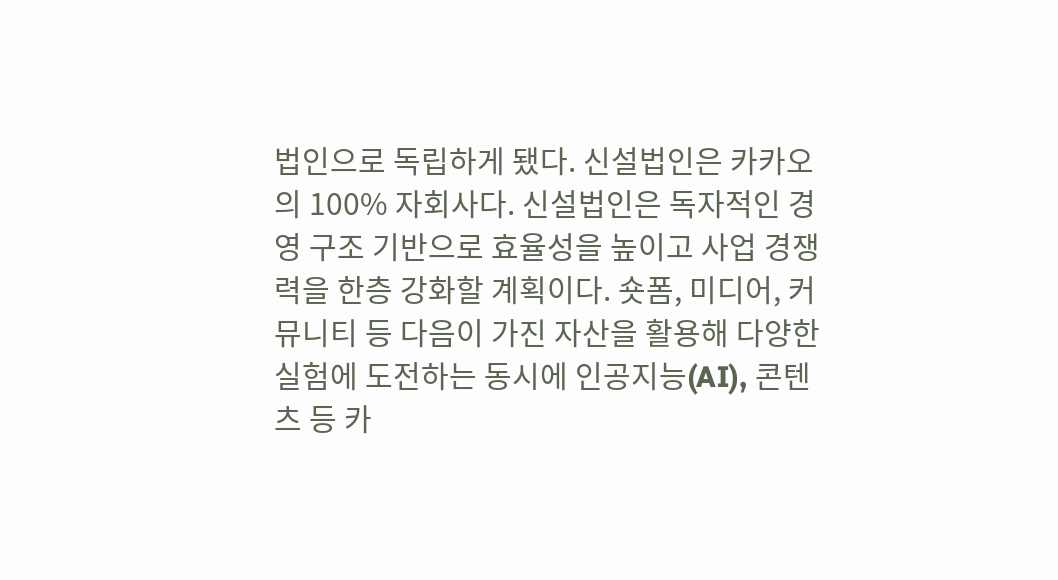법인으로 독립하게 됐다. 신설법인은 카카오의 100% 자회사다. 신설법인은 독자적인 경영 구조 기반으로 효율성을 높이고 사업 경쟁력을 한층 강화할 계획이다. 숏폼, 미디어, 커뮤니티 등 다음이 가진 자산을 활용해 다양한 실험에 도전하는 동시에 인공지능(AI), 콘텐츠 등 카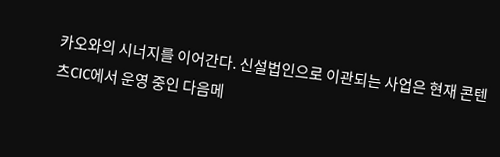카오와의 시너지를 이어간다. 신설법인으로 이관되는 사업은 현재 콘텐츠CIC에서 운영 중인 다음메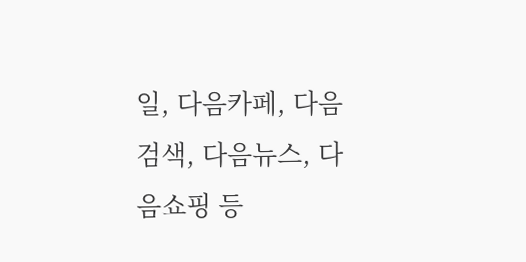일, 다음카페, 다음검색, 다음뉴스, 다음쇼핑 등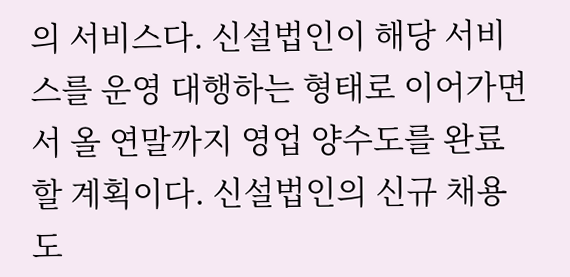의 서비스다. 신설법인이 해당 서비스를 운영 대행하는 형태로 이어가면서 올 연말까지 영업 양수도를 완료할 계획이다. 신설법인의 신규 채용도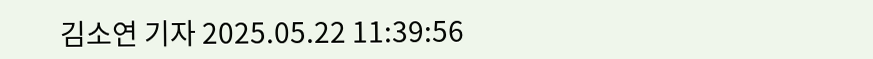김소연 기자 2025.05.22 11:39:56